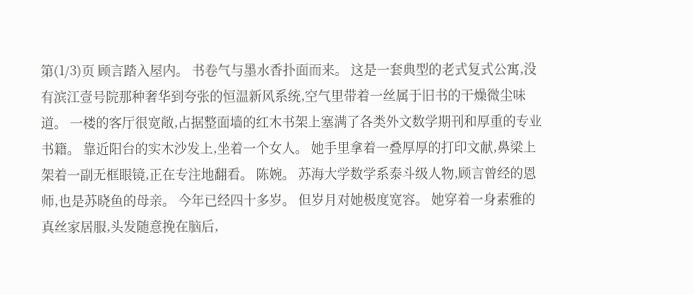第(1/3)页 顾言踏入屋内。 书卷气与墨水香扑面而来。 这是一套典型的老式复式公寓,没有滨江壹号院那种奢华到夸张的恒温新风系统,空气里带着一丝属于旧书的干燥微尘味道。 一楼的客厅很宽敞,占据整面墙的红木书架上塞满了各类外文数学期刊和厚重的专业书籍。 靠近阳台的实木沙发上,坐着一个女人。 她手里拿着一叠厚厚的打印文献,鼻梁上架着一副无框眼镜,正在专注地翻看。 陈婉。 苏海大学数学系泰斗级人物,顾言曾经的恩师,也是苏晓鱼的母亲。 今年已经四十多岁。 但岁月对她极度宽容。 她穿着一身素雅的真丝家居服,头发随意挽在脑后,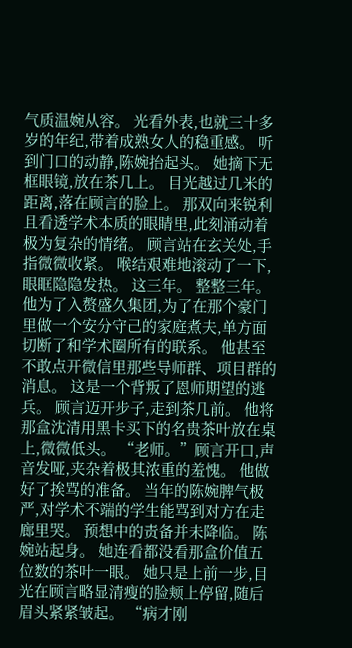气质温婉从容。 光看外表,也就三十多岁的年纪,带着成熟女人的稳重感。 听到门口的动静,陈婉抬起头。 她摘下无框眼镜,放在茶几上。 目光越过几米的距离,落在顾言的脸上。 那双向来锐利且看透学术本质的眼睛里,此刻涌动着极为复杂的情绪。 顾言站在玄关处,手指微微收紧。 喉结艰难地滚动了一下,眼眶隐隐发热。 这三年。 整整三年。 他为了入赘盛久集团,为了在那个豪门里做一个安分守己的家庭煮夫,单方面切断了和学术圈所有的联系。 他甚至不敢点开微信里那些导师群、项目群的消息。 这是一个背叛了恩师期望的逃兵。 顾言迈开步子,走到茶几前。 他将那盒沈清用黑卡买下的名贵茶叶放在桌上,微微低头。 “老师。”顾言开口,声音发哑,夹杂着极其浓重的羞愧。 他做好了挨骂的准备。 当年的陈婉脾气极严,对学术不端的学生能骂到对方在走廊里哭。 预想中的责备并未降临。 陈婉站起身。 她连看都没看那盒价值五位数的茶叶一眼。 她只是上前一步,目光在顾言略显清瘦的脸颊上停留,随后眉头紧紧皱起。 “病才刚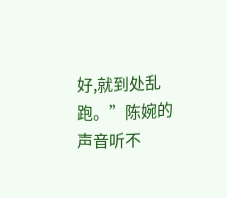好,就到处乱跑。”陈婉的声音听不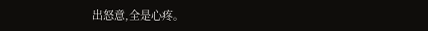出怒意,全是心疼。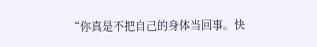“你真是不把自己的身体当回事。快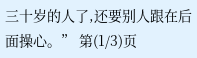三十岁的人了,还要别人跟在后面操心。” 第(1/3)页